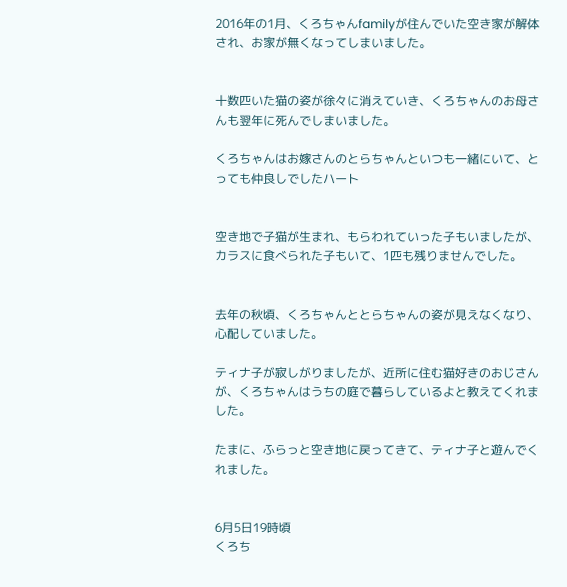2016年の1月、くろちゃんfamilyが住んでいた空き家が解体され、お家が無くなってしまいました。


十数匹いた猫の姿が徐々に消えていき、くろちゃんのお母さんも翌年に死んでしまいました。

くろちゃんはお嫁さんのとらちゃんといつも一緒にいて、とっても仲良しでしたハート


空き地で子猫が生まれ、もらわれていった子もいましたが、カラスに食べられた子もいて、1匹も残りませんでした。


去年の秋頃、くろちゃんととらちゃんの姿が見えなくなり、心配していました。

ティナ子が寂しがりましたが、近所に住む猫好きのおじさんが、くろちゃんはうちの庭で暮らしているよと教えてくれました。

たまに、ふらっと空き地に戻ってきて、ティナ子と遊んでくれました。


6月5日19時頃
くろち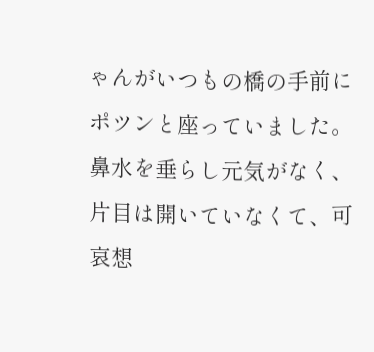ゃんがいつもの橋の手前にポツンと座っていました。
鼻水を垂らし元気がなく、片目は開いていなくて、可哀想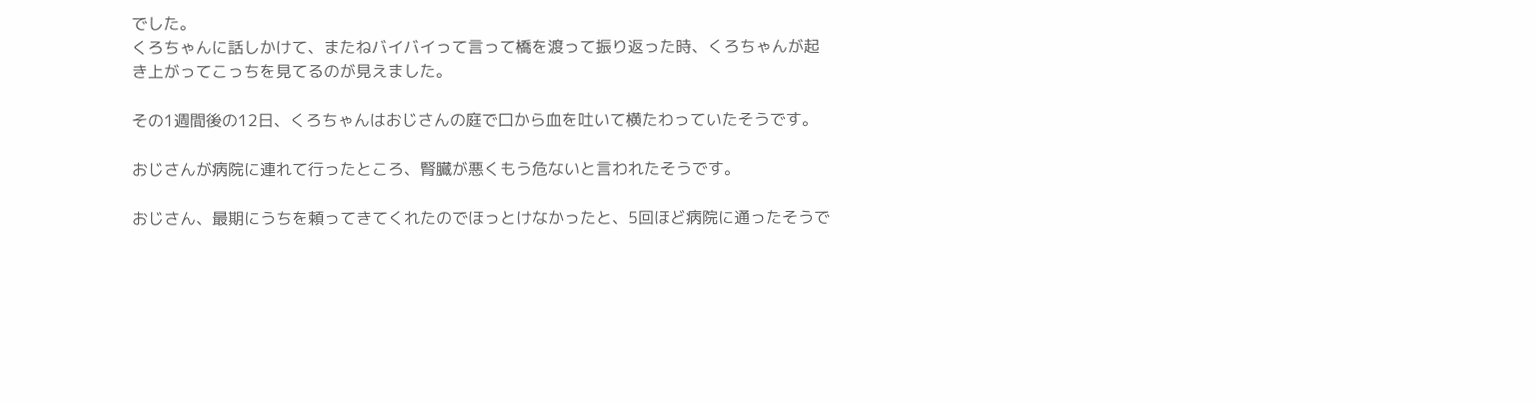でした。
くろちゃんに話しかけて、またねバイバイって言って橋を渡って振り返った時、くろちゃんが起き上がってこっちを見てるのが見えました。

その1週間後の12日、くろちゃんはおじさんの庭で口から血を吐いて横たわっていたそうです。

おじさんが病院に連れて行ったところ、腎臓が悪くもう危ないと言われたそうです。

おじさん、最期にうちを頼ってきてくれたのでほっとけなかったと、5回ほど病院に通ったそうで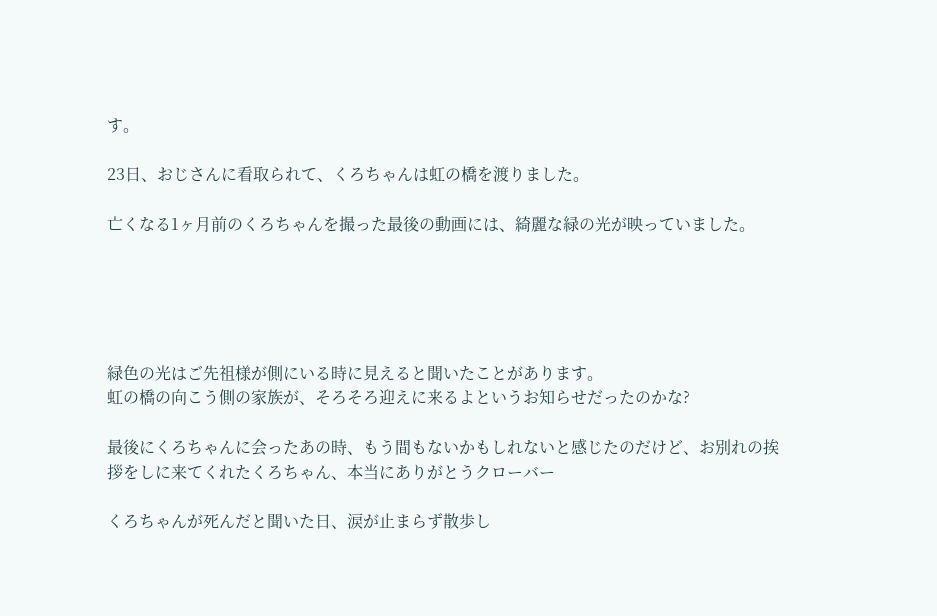す。

23日、おじさんに看取られて、くろちゃんは虹の橋を渡りました。

亡くなる1ヶ月前のくろちゃんを撮った最後の動画には、綺麗な緑の光が映っていました。





緑色の光はご先祖様が側にいる時に見えると聞いたことがあります。
虹の橋の向こう側の家族が、そろそろ迎えに来るよというお知らせだったのかな?

最後にくろちゃんに会ったあの時、もう間もないかもしれないと感じたのだけど、お別れの挨拶をしに来てくれたくろちゃん、本当にありがとうクローバー

くろちゃんが死んだと聞いた日、涙が止まらず散歩し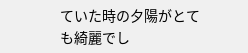ていた時の夕陽がとても綺麗でし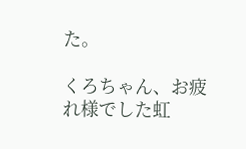た。

くろちゃん、お疲れ様でした虹